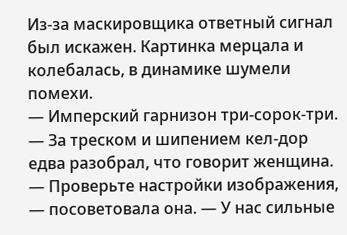Из-за маскировщика ответный сигнал был искажен. Картинка мерцала и колебалась, в динамике шумели помехи.
— Имперский гарнизон три-сорок-три. — За треском и шипением кел-дор едва разобрал, что говорит женщина. — Проверьте настройки изображения, — посоветовала она. — У нас сильные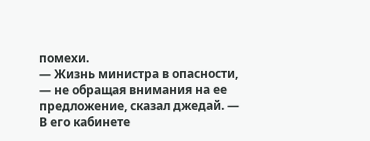помехи.
— Жизнь министра в опасности, — не обращая внимания на ее предложение, сказал джедай. — В его кабинете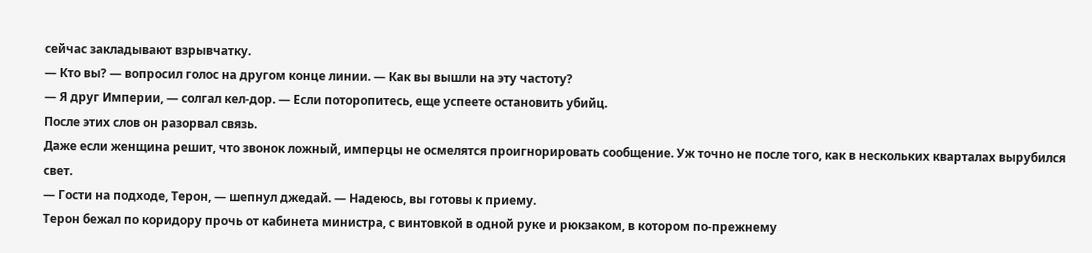сейчас закладывают взрывчатку.
— Кто вы? — вопросил голос на другом конце линии. — Как вы вышли на эту частоту?
— Я друг Империи, — солгал кел-дор. — Если поторопитесь, еще успеете остановить убийц.
После этих слов он разорвал связь.
Даже если женщина решит, что звонок ложный, имперцы не осмелятся проигнорировать сообщение. Уж точно не после того, как в нескольких кварталах вырубился свет.
— Гости на подходе, Терон, — шепнул джедай. — Надеюсь, вы готовы к приему.
Терон бежал по коридору прочь от кабинета министра, с винтовкой в одной руке и рюкзаком, в котором по-прежнему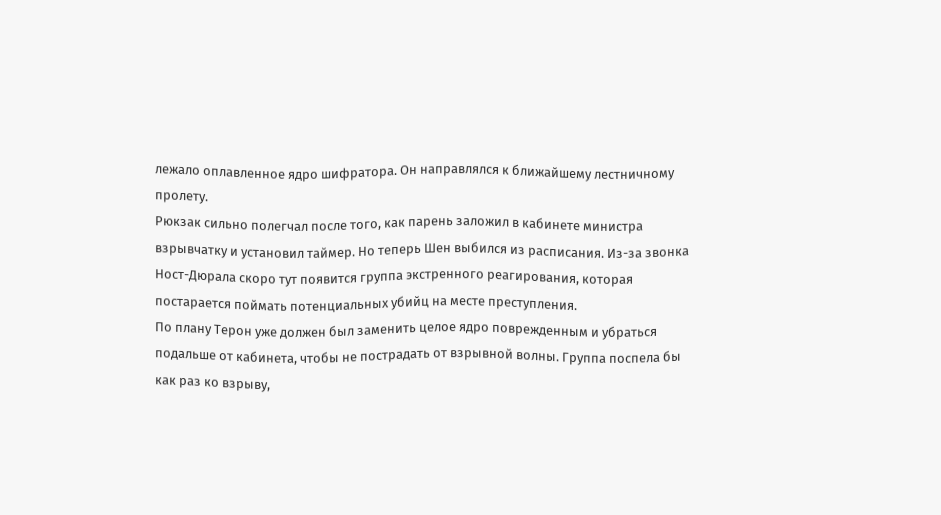лежало оплавленное ядро шифратора. Он направлялся к ближайшему лестничному пролету.
Рюкзак сильно полегчал после того, как парень заложил в кабинете министра взрывчатку и установил таймер. Но теперь Шен выбился из расписания. Из-за звонка Ност-Дюрала скоро тут появится группа экстренного реагирования, которая постарается поймать потенциальных убийц на месте преступления.
По плану Терон уже должен был заменить целое ядро поврежденным и убраться подальше от кабинета, чтобы не пострадать от взрывной волны. Группа поспела бы как раз ко взрыву,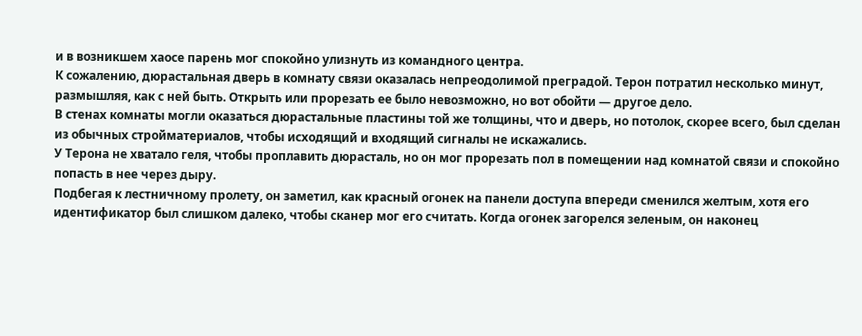и в возникшем хаосе парень мог спокойно улизнуть из командного центра.
К сожалению, дюрастальная дверь в комнату связи оказалась непреодолимой преградой. Терон потратил несколько минут, размышляя, как с ней быть. Открыть или прорезать ее было невозможно, но вот обойти — другое дело.
В стенах комнаты могли оказаться дюрастальные пластины той же толщины, что и дверь, но потолок, скорее всего, был сделан из обычных стройматериалов, чтобы исходящий и входящий сигналы не искажались.
У Терона не хватало геля, чтобы проплавить дюрасталь, но он мог прорезать пол в помещении над комнатой связи и спокойно попасть в нее через дыру.
Подбегая к лестничному пролету, он заметил, как красный огонек на панели доступа впереди сменился желтым, хотя его идентификатор был слишком далеко, чтобы сканер мог его считать. Когда огонек загорелся зеленым, он наконец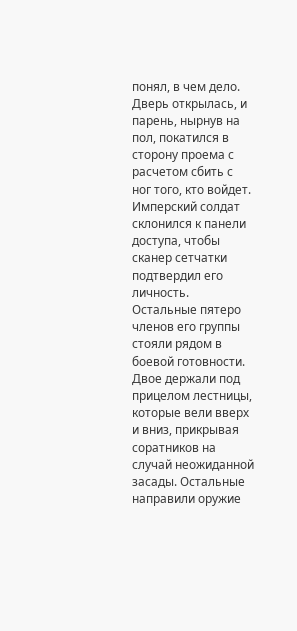понял, в чем дело. Дверь открылась, и парень, нырнув на пол, покатился в сторону проема с расчетом сбить с ног того, кто войдет.
Имперский солдат склонился к панели доступа, чтобы сканер сетчатки подтвердил его личность. Остальные пятеро членов его группы стояли рядом в боевой готовности.
Двое держали под прицелом лестницы, которые вели вверх и вниз, прикрывая соратников на случай неожиданной засады. Остальные направили оружие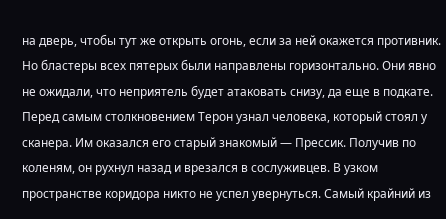на дверь, чтобы тут же открыть огонь, если за ней окажется противник. Но бластеры всех пятерых были направлены горизонтально. Они явно не ожидали, что неприятель будет атаковать снизу, да еще в подкате.
Перед самым столкновением Терон узнал человека, который стоял у сканера. Им оказался его старый знакомый — Прессик. Получив по коленям, он рухнул назад и врезался в сослуживцев. В узком пространстве коридора никто не успел увернуться. Самый крайний из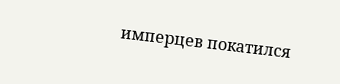имперцев покатился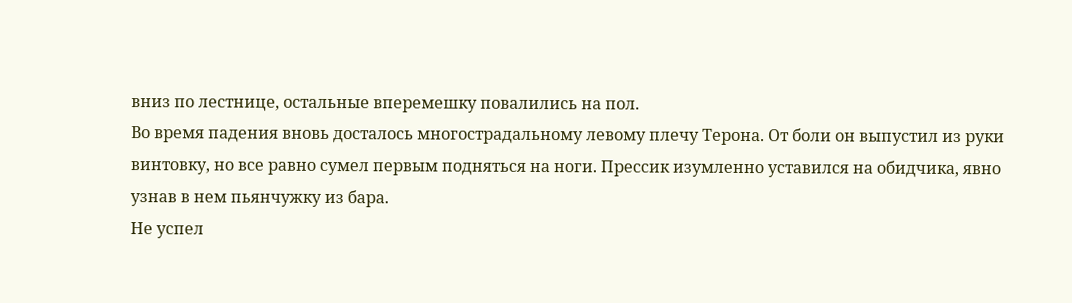вниз по лестнице, остальные вперемешку повалились на пол.
Во время падения вновь досталось многострадальному левому плечу Терона. От боли он выпустил из руки винтовку, но все равно сумел первым подняться на ноги. Прессик изумленно уставился на обидчика, явно узнав в нем пьянчужку из бара.
Не успел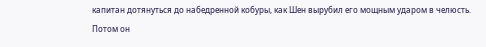капитан дотянуться до набедренной кобуры, как Шен вырубил его мощным ударом в челюсть. Потом он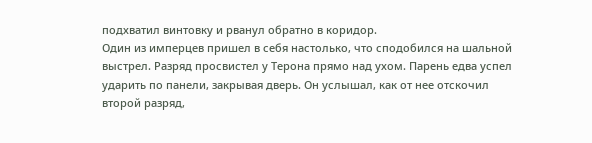подхватил винтовку и рванул обратно в коридор.
Один из имперцев пришел в себя настолько, что сподобился на шальной выстрел. Разряд просвистел у Терона прямо над ухом. Парень едва успел ударить по панели, закрывая дверь. Он услышал, как от нее отскочил второй разряд,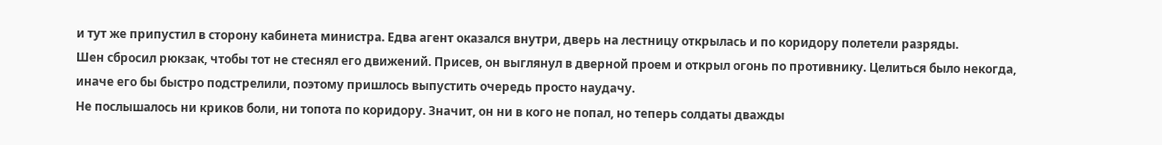и тут же припустил в сторону кабинета министра. Едва агент оказался внутри, дверь на лестницу открылась и по коридору полетели разряды.
Шен сбросил рюкзак, чтобы тот не стеснял его движений. Присев, он выглянул в дверной проем и открыл огонь по противнику. Целиться было некогда, иначе его бы быстро подстрелили, поэтому пришлось выпустить очередь просто наудачу.
Не послышалось ни криков боли, ни топота по коридору. Значит, он ни в кого не попал, но теперь солдаты дважды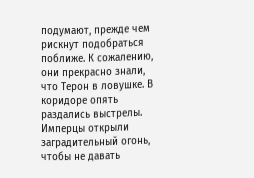подумают, прежде чем рискнут подобраться поближе. К сожалению, они прекрасно знали, что Терон в ловушке. В коридоре опять раздались выстрелы. Имперцы открыли заградительный огонь, чтобы не давать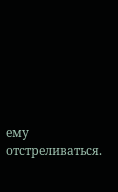ему отстреливаться.